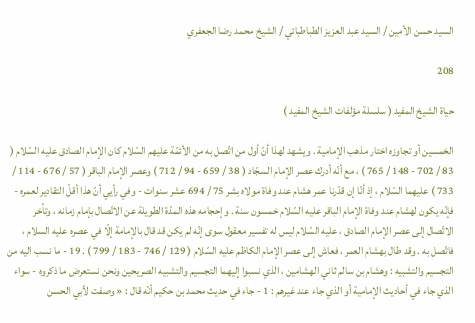السيد حسن الأمين / السيد عبد العزيز الطباطبائي / الشيخ محمد رضا الجعفري

208

حياة الشيخ المفيد ( سلسلة مؤلفات الشيخ المفيد )

الخمسين أو تجاوزه اختار مذهب الإمامية . ويشهد لهذا أنّ أول من اتّصل به من الأئمّة عليهم السّلام كان الإمام الصادق عليه السّلام ( 83 / 702 - 148 / 765 ) ، مع أنّه أدرك عصر الإمام السجّاد ( 38 / 659 - 94 / 712 ) وعصر الإمام الباقر ( 57 / 676 - 114 / 733 ) عليهما السّلام ، إذ أنّا إن قدّرنا عمر هشام عند وفاة مولاه بشر 75 / 694 عشر سنوات - وفي رأيي أنّ هذا أقلّ التقادير لعمره - فإنّه يكون لهشام عند وفاة الإمام الباقر عليه السّلام خمسون سنة . وإحجامه هذه المدّة الطويلة عن الاتّصال بإمام زمانه ، وتأخر الاتّصال إلى عصر الإمام الصادق ، عليه السّلام ليس له تفسير معقول سوى إنّه لم يكن قد قال بالإمامة إلّا في عصره عليه السلام ، فاتّصل به . وقد طال بهشام العمر ، فعاش إلى عصر الإمام الكاظم عليه السّلام ( 129 / 746 - 183 / 799 ) . 19 - ما نسب اليه من التجسيم والتشبيه : وهشام بن سالم ثاني الهشامين ، الذي نسبوا إليهما التجسيم والتشبيه الصريحين ونحن نستعرض ما ذكروه - سواء الذي جاء في أحاديث الإمامية أو الذي جاء عند غيرهم : 1 - جاء في حديث محمد بن حكيم أنّه قال : « وصفت لأبي الحسن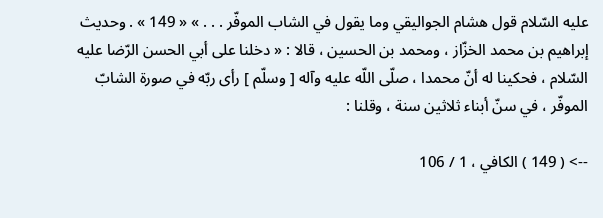عليه السّلام قول هشام الجواليقي وما يقول في الشاب الموفّر . . . » « 149 » . وحديث إبراهيم بن محمد الخزّاز ، ومحمد بن الحسين ، قالا : « دخلنا على أبي الحسن الرّضا عليه السّلام ، فحكينا له أنّ محمدا ، صلّى اللّه عليه وآله [ وسلّم ] رأى ربّه في صورة الشابّ الموفّر ، في سنّ أبناء ثلاثين سنة ، وقلنا :

--> ( 149 ) الكافي ، 1 / 106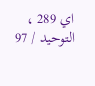اي 289 ، التوحيد / 97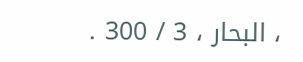، البحار ، 3 / 300 .